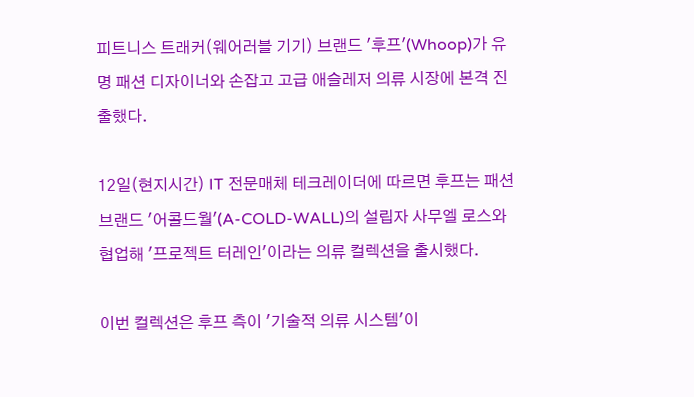피트니스 트래커(웨어러블 기기) 브랜드 '후프'(Whoop)가 유명 패션 디자이너와 손잡고 고급 애슬레저 의류 시장에 본격 진출했다.

12일(현지시간) IT 전문매체 테크레이더에 따르면 후프는 패션 브랜드 '어콜드월'(A-COLD-WALL)의 설립자 사무엘 로스와 협업해 '프로젝트 터레인'이라는 의류 컬렉션을 출시했다.

이번 컬렉션은 후프 측이 '기술적 의류 시스템'이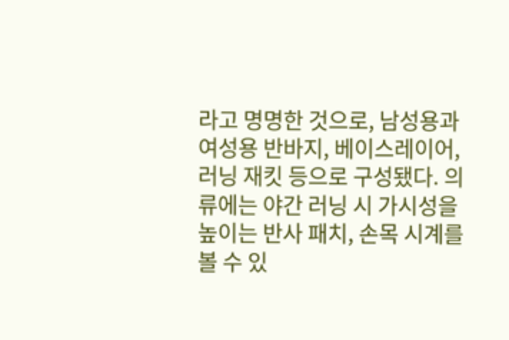라고 명명한 것으로, 남성용과 여성용 반바지, 베이스레이어, 러닝 재킷 등으로 구성됐다. 의류에는 야간 러닝 시 가시성을 높이는 반사 패치, 손목 시계를 볼 수 있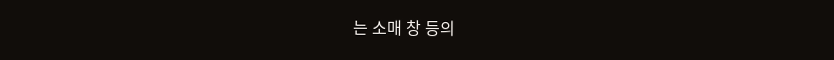는 소매 창 등의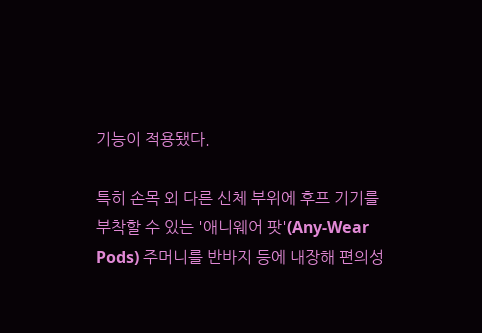기능이 적용됐다.

특히 손목 외 다른 신체 부위에 후프 기기를 부착할 수 있는 '애니웨어 팟'(Any-Wear Pods) 주머니를 반바지 등에 내장해 편의성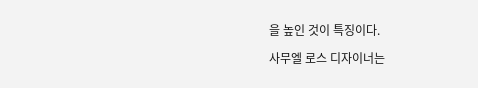을 높인 것이 특징이다.

사무엘 로스 디자이너는